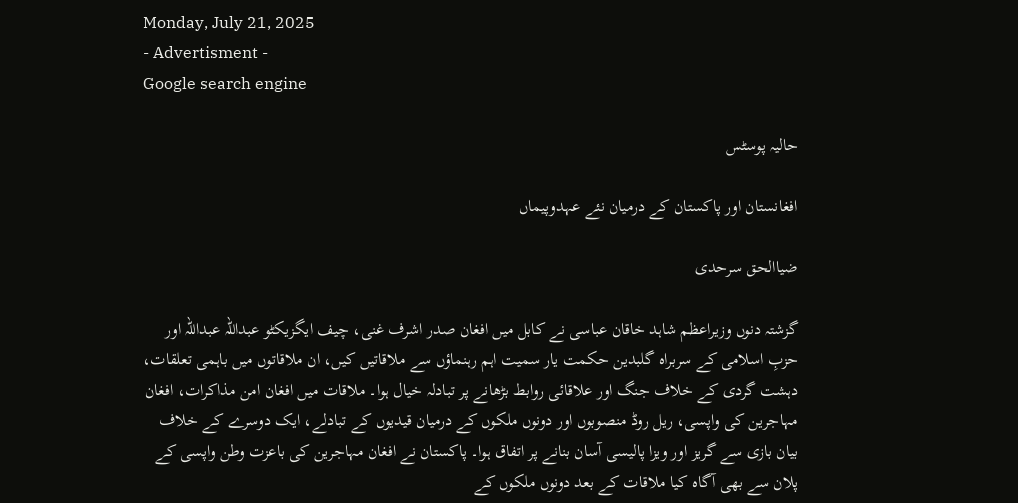Monday, July 21, 2025
- Advertisment -
Google search engine

حالیہ پوسٹس

افغانستان اور پاکستان کے درمیان نئے عہدوپیماں

ضیاالحق سرحدی

گزشتہ دنوں وزیراعظم شاہد خاقان عباسی نے کابل میں افغان صدر اشرف غنی، چیف ایگزیکٹو عبداللہ عبداللہ اور حزبِ اسلامی کے سربراہ گلبدین حکمت یار سمیت اہم رہنماؤں سے ملاقاتیں کیں، ان ملاقاتوں میں باہمی تعلقات، دہشت گردی کے خلاف جنگ اور علاقائی روابط بڑھانے پر تبادلہ خیال ہوا۔ ملاقات میں افغان امن مذاکرات، افغان مہاجرین کی واپسی، ریل روڈ منصوبوں اور دونوں ملکوں کے درمیان قیدیوں کے تبادلے، ایک دوسرے کے خلاف بیان بازی سے گریز اور ویزا پالیسی آسان بنانے پر اتفاق ہوا۔ پاکستان نے افغان مہاجرین کی باعزت وطن واپسی کے پلان سے بھی آگاہ کیا ملاقات کے بعد دونوں ملکوں کے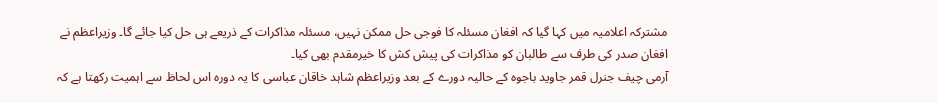مشترکہ اعلامیہ میں کہا گیا کہ افغان مسئلہ کا فوجی حل ممکن نہیں، مسئلہ مذاکرات کے ذریعے ہی حل کیا جائے گا۔ وزیراعظم نے افغان صدر کی طرف سے طالبان کو مذاکرات کی پیش کش کا خیرمقدم بھی کیا۔
آرمی چیف جنرل قمر جاوید باجوہ کے حالیہ دورے کے بعد وزیراعظم شاہد خاقان عباسی کا یہ دورہ اس لحاظ سے اہمیت رکھتا ہے کہ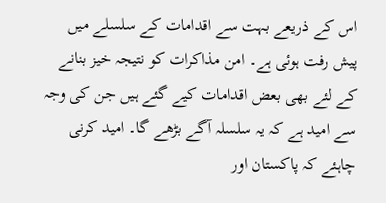اس کے ذریعے بہت سے اقدامات کے سلسلے میں پیش رفت ہوئی ہے۔ امن مذاکرات کو نتیجہ خیز بنانے کے لئے بھی بعض اقدامات کیے گئے ہیں جن کی وجہ سے امید ہے کہ یہ سلسلہ آگے بڑھے گا۔ امید کرنی چاہئے کہ پاکستان اور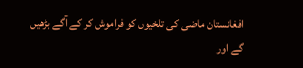افغانستان ماضی کی تلخیوں کو فراموش کر کے آگے بڑھیں گے اور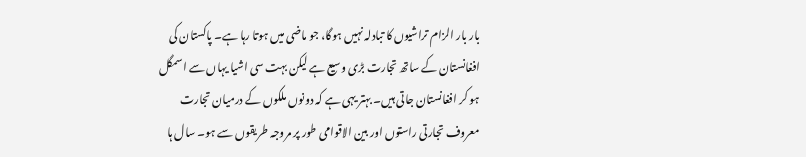بار بار الزام تراشیوں کا تبادلہ نہیں ہوگا، جو ماضی میں ہوتا رہا ہے۔ پاکستان کی افغانستان کے ساتھ تجارت بڑی وسیع ہے لیکن بہت سی اشیا یہاں سے اسمگل ہو کر افغانستان جاتی ہیں۔ بہتر یہی ہے کہ دونوں ملکوں کے درمیان تجارت معروف تجارتی راستوں اور بین الاقوامی طور پر مروجہ طریقوں سے ہو۔ سال ہا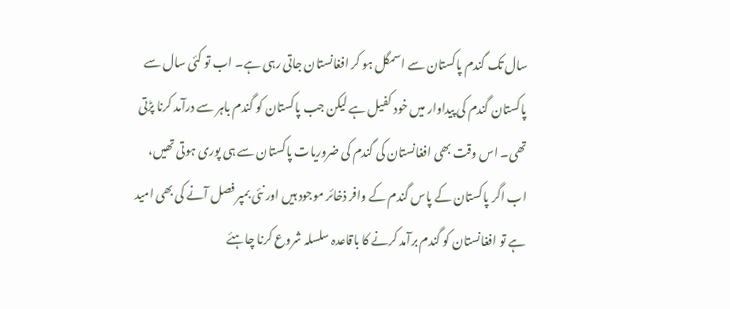سال تک گندم پاکستان سے اسمگل ہو کر افغانستان جاتی رہی ہے۔ اب تو کئی سال سے پاکستان گندم کی پیداوار میں خود کفیل ہے لیکن جب پاکستان کو گندم باہر سے درآمد کرنا پڑتی تھی۔ اس وقت بھی افغانستان کی گندم کی ضروریات پاکستان سے ہی پوری ہوتی تھیں، اب اگر پاکستان کے پاس گندم کے وافر ذخائر موجود ہیں اور نئی بمپر فصل آنے کی بھی امید ہے تو افغانستان کو گندم برآمد کرنے کا باقاعدہ سلسلہ شروع کرنا چاہئے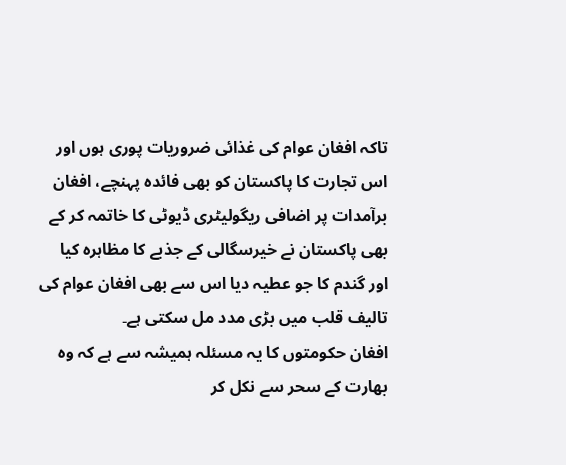تاکہ افغان عوام کی غذائی ضروریات پوری ہوں اور اس تجارت کا پاکستان کو بھی فائدہ پہنچے، افغان برآمدات پر اضافی ریگولیٹری ڈیوٹی کا خاتمہ کر کے بھی پاکستان نے خیرسگالی کے جذبے کا مظاہرہ کیا اور گندم کا جو عطیہ دیا اس سے بھی افغان عوام کی تالیف قلب میں بڑی مدد مل سکتی ہے۔
افغان حکومتوں کا یہ مسئلہ ہمیشہ سے ہے کہ وہ بھارت کے سحر سے نکل کر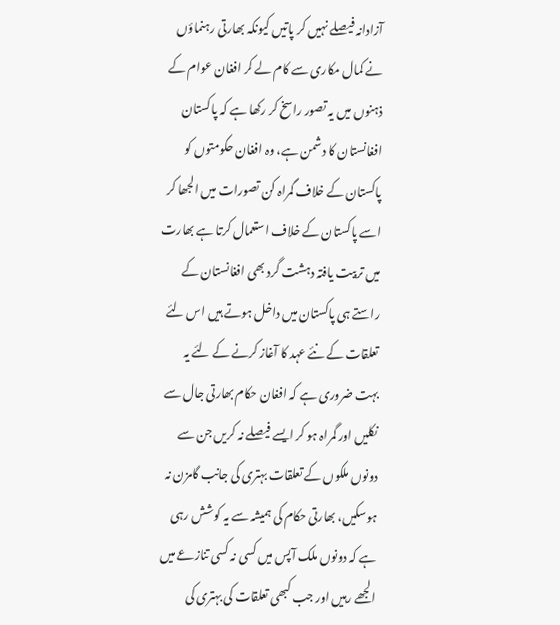آزادانہ فیصلے نہیں کر پاتیں کیونکہ بھارتی رہنماؤں نے کمال مکاری سے کام لے کر افغان عوام کے ذہنوں میں یہ تصور راسخ کر رکھا ہے کہ پاکستان افغانستان کا دشمن ہے، وہ افغان حکومتوں کو پاکستان کے خلاف گمراہ کن تصورات میں الجھا کر اسے پاکستان کے خلاف استعمال کرتا ہے بھارت میں تربیت یافتہ دہشت گرد بھی افغانستان کے راستے ہی پاکستان میں داخل ہوتے ہیں اس لئے تعلقات کے نئے عہد کا آغاز کرنے کے لئے یہ بہت ضروری ہے کہ افغان حکام بھارتی جال سے نکلیں اور گمراہ ہو کر ایسے فیصلے نہ کریں جن سے دونوں ملکوں کے تعلقات بہتری کی جانب گامزن نہ ہوسکیں، بھارتی حکام کی ہمیشہ سے یہ کوشش رہی ہے کہ دونوں ملک آپس میں کسی نہ کسی تنازعے میں الجھے رہیں اور جب کبھی تعلقات کی بہتری کی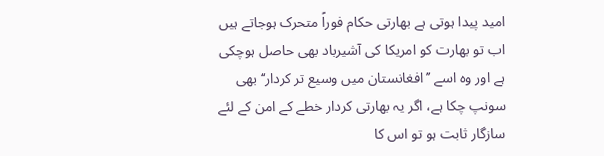امید پیدا ہوتی ہے بھارتی حکام فوراً متحرک ہوجاتے ہیں اب تو بھارت کو امریکا کی آشیرباد بھی حاصل ہوچکی ہے اور وہ اسے ’’افغانستان میں وسیع تر کردار‘‘ بھی سونپ چکا ہے، اگر یہ بھارتی کردار خطے کے امن کے لئے سازگار ثابت ہو تو اس کا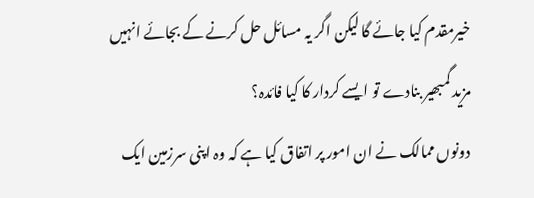خیرمقدم کیا جائے گا لیکن اگر یہ مسائل حل کرنے کے بجائے انہیں مزید گمبھیر بنادے تو ایسے کردار کا کیا فائدہ؟
دونوں ممالک نے ان امور پر اتفاق کیا ہے کہ وہ اپنی سرزمین ایک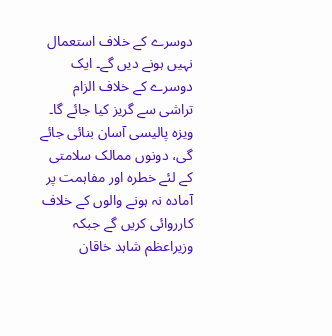دوسرے کے خلاف استعمال نہیں ہونے دیں گے۔ ایک دوسرے کے خلاف الزام تراشی سے گریز کیا جائے گا۔ ویزہ پالیسی آسان بنائی جائے گی، دونوں ممالک سلامتی کے لئے خطرہ اور مفاہمت پر آمادہ نہ ہونے والوں کے خلاف کارروائی کریں گے جبکہ وزیراعظم شاہد خاقان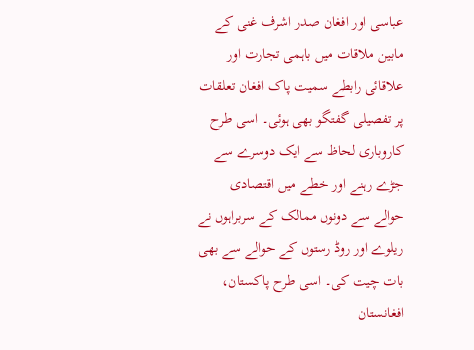عباسی اور افغان صدر اشرف غنی کے مابین ملاقات میں باہمی تجارت اور علاقائی رابطے سمیت پاک افغان تعلقات پر تفصیلی گفتگو بھی ہوئی۔ اسی طرح کاروباری لحاظ سے ایک دوسرے سے جڑے رہنے اور خطے میں اقتصادی حوالے سے دونوں ممالک کے سربراہوں نے ریلوے اور روڈ رستوں کے حوالے سے بھی بات چیت کی۔ اسی طرح پاکستان، افغانستان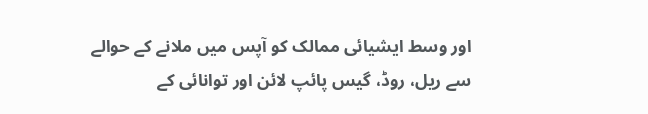اور وسط ایشیائی ممالک کو آپس میں ملانے کے حوالے سے ریل، روڈ، گیس پائپ لائن اور توانائی کے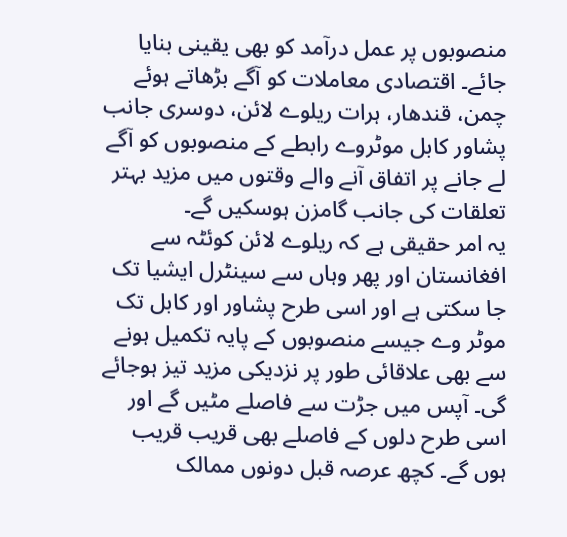منصوبوں پر عمل درآمد کو بھی یقینی بنایا جائے۔ اقتصادی معاملات کو آگے بڑھاتے ہوئے چمن، قندھار، ہرات ریلوے لائن، دوسری جانب پشاور کابل موٹروے رابطے کے منصوبوں کو آگے لے جانے پر اتفاق آنے والے وقتوں میں مزید بہتر تعلقات کی جانب گامزن ہوسکیں گے۔
یہ امر حقیقی ہے کہ ریلوے لائن کوئٹہ سے افغانستان اور پھر وہاں سے سینٹرل ایشیا تک جا سکتی ہے اور اسی طرح پشاور اور کابل تک موٹر وے جیسے منصوبوں کے پایہ تکمیل ہونے سے بھی علاقائی طور پر نزدیکی مزید تیز ہوجائے گی۔ آپس میں جڑت سے فاصلے مٹیں گے اور اسی طرح دلوں کے فاصلے بھی قریب قریب ہوں گے۔ کچھ عرصہ قبل دونوں ممالک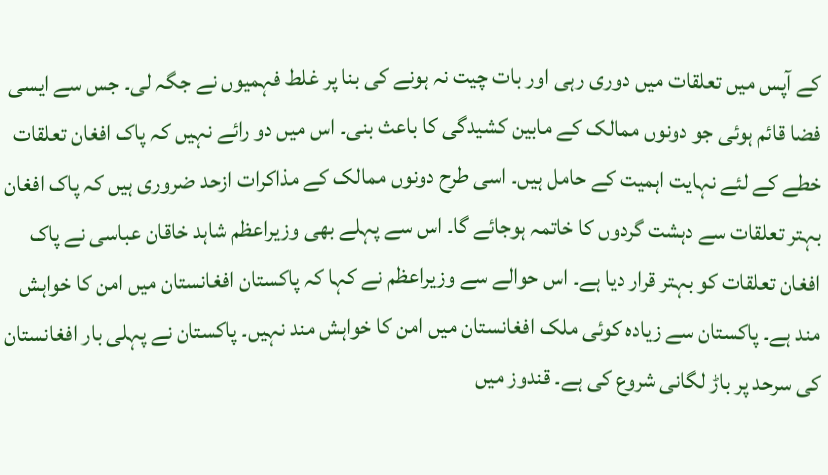کے آپس میں تعلقات میں دوری رہی اور بات چیت نہ ہونے کی بنا پر غلط فہمیوں نے جگہ لی۔ جس سے ایسی فضا قائم ہوئی جو دونوں ممالک کے مابین کشیدگی کا باعث بنی۔ اس میں دو رائے نہیں کہ پاک افغان تعلقات خطے کے لئے نہایت اہمیت کے حامل ہیں۔ اسی طرح دونوں ممالک کے مذاکرات ازحد ضروری ہیں کہ پاک افغان بہتر تعلقات سے دہشت گردوں کا خاتمہ ہوجائے گا۔ اس سے پہلے بھی وزیراعظم شاہد خاقان عباسی نے پاک افغان تعلقات کو بہتر قرار دیا ہے۔ اس حوالے سے وزیراعظم نے کہا کہ پاکستان افغانستان میں امن کا خواہش مند ہے۔ پاکستان سے زیادہ کوئی ملک افغانستان میں امن کا خواہش مند نہیں۔ پاکستان نے پہلی بار افغانستان کی سرحد پر باڑ لگانی شروع کی ہے۔ قندوز میں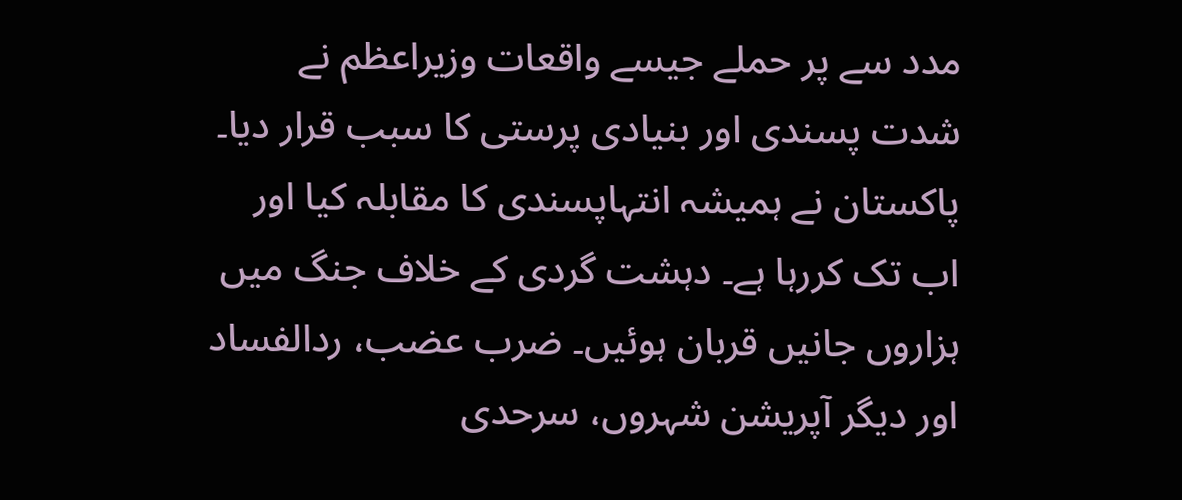مدد سے پر حملے جیسے واقعات وزیراعظم نے شدت پسندی اور بنیادی پرستی کا سبب قرار دیا۔ پاکستان نے ہمیشہ انتہاپسندی کا مقابلہ کیا اور اب تک کررہا ہے۔ دہشت گردی کے خلاف جنگ میں ہزاروں جانیں قربان ہوئیں۔ ضرب عضب، ردالفساد اور دیگر آپریشن شہروں، سرحدی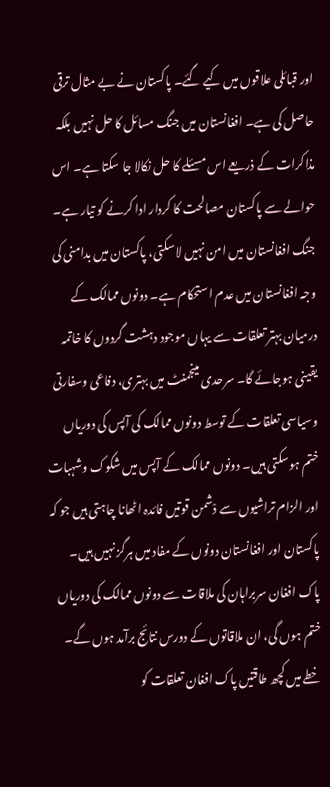اور قبائلی علاقوں میں کیے گئے۔ پاکستان نے بے مثال ترقی حاصل کی ہے۔ افغانستان میں جنگ مسائل کا حل نہیں بلکہ مذاکرات کے ذریعے اس مسئلے کا حل نکالا جا سکتا ہے۔ اس حوالے سے پاکستان مصالحت کا کردار ادا کرنے کو تیار ہے۔ جنگ افغانستان میں امن نہیں لاسکتی، پاکستان میں بدامنی کی وجہ افغانستان میں عدم استحکام ہے۔ دونوں ممالک کے درمیان بہتر تعلقات سے یہاں موجود دہشت گردوں کا خاتمہ یقینی ہوجائے گا۔ سرحدی مینجمنٹ میں بہتری، دفاعی وسفارتی وسیاسی تعلقات کے توسط دونوں ممالک کی آپس کی دوریاں ختم ہوسکتی ہیں۔ دونوں ممالک کے آپس میں شکوک وشہبات اور الزام تراشیوں سے دْشمن قوتیں فائدہ اٹھانا چاہتی ہیں جو کہ پاکستان اور افغانستان دونوں کے مفاد میں ہرگز نہیں ہیں۔ پاک افغان سربراہان کی ملاقات سے دونوں ممالک کی دوریاں ختم ہوں گی، ان ملاقاتوں کے دورس نتائج برآمد ہوں گے۔ خطے میں کچھ طاقتیں پاک افغان تعلقات کو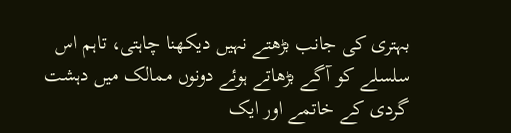بہتری کی جانب بڑھتے نہیں دیکھنا چاہتی، تاہم اس سلسلے کو آگے بڑھاتے ہوئے دونوں ممالک میں دہشت گردی کے خاتمے اور ایک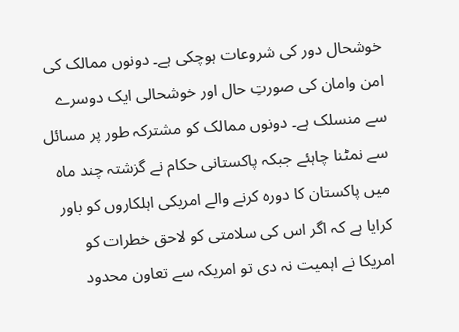خوشحال دور کی شروعات ہوچکی ہے۔ دونوں ممالک کی امن وامان کی صورتِ حال اور خوشحالی ایک دوسرے سے منسلک ہے۔ دونوں ممالک کو مشترکہ طور پر مسائل سے نمٹنا چاہئے جبکہ پاکستانی حکام نے گزشتہ چند ماہ میں پاکستان کا دورہ کرنے والے امریکی اہلکاروں کو باور کرایا ہے کہ اگر اس کی سلامتی کو لاحق خطرات کو امریکا نے اہمیت نہ دی تو امریکہ سے تعاون محدود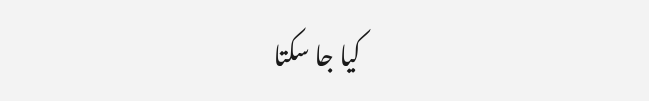کیا جا سکتا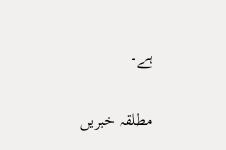ہے۔

مطلقہ خبریں